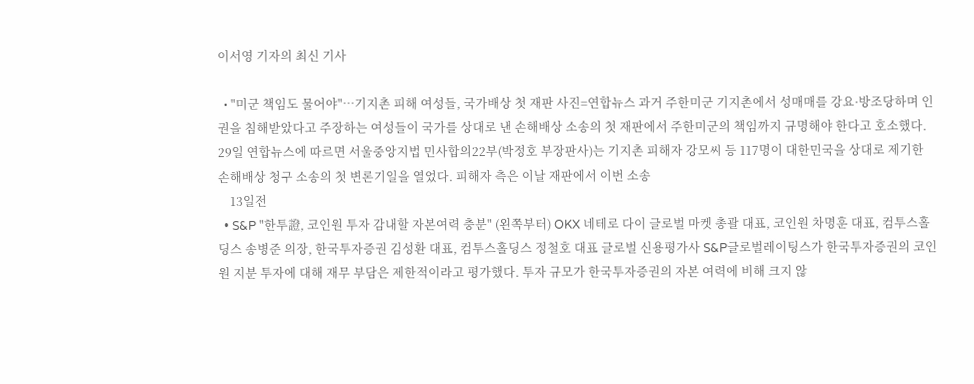이서영 기자의 최신 기사

  • "미군 책임도 물어야"…기지촌 피해 여성들, 국가배상 첫 재판 사진=연합뉴스 과거 주한미군 기지촌에서 성매매를 강요·방조당하며 인권을 침해받았다고 주장하는 여성들이 국가를 상대로 낸 손해배상 소송의 첫 재판에서 주한미군의 책임까지 규명해야 한다고 호소했다. 29일 연합뉴스에 따르면 서울중앙지법 민사합의22부(박정호 부장판사)는 기지촌 피해자 강모씨 등 117명이 대한민국을 상대로 제기한 손해배상 청구 소송의 첫 변론기일을 열었다. 피해자 측은 이날 재판에서 이번 소송
    13일전
  • S&P "한투證, 코인원 투자 감내할 자본여력 충분" (왼쪽부터) OKX 네테로 다이 글로벌 마켓 총괄 대표, 코인원 차명훈 대표, 컴투스홀딩스 송병준 의장, 한국투자증권 김성환 대표, 컴투스홀딩스 정철호 대표 글로벌 신용평가사 S&P글로벌레이팅스가 한국투자증권의 코인원 지분 투자에 대해 재무 부담은 제한적이라고 평가했다. 투자 규모가 한국투자증권의 자본 여력에 비해 크지 않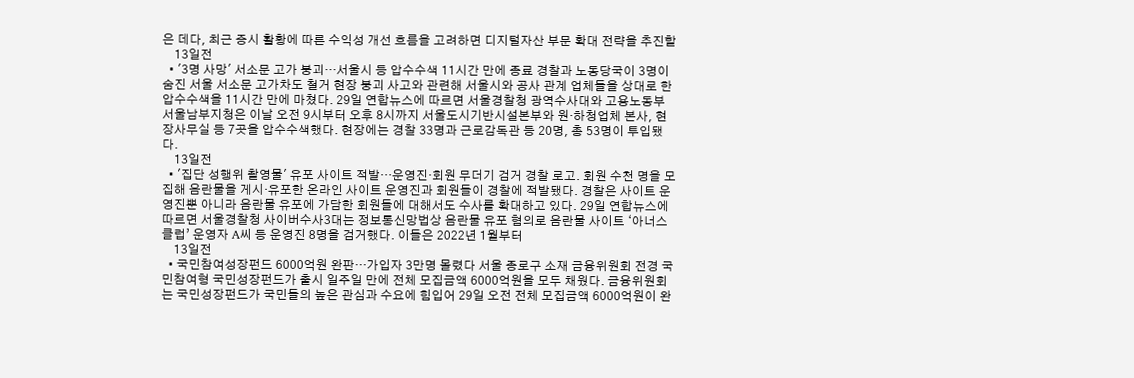은 데다, 최근 증시 활황에 따른 수익성 개선 흐름을 고려하면 디지털자산 부문 확대 전략을 추진할
    13일전
  • '3명 사망' 서소문 고가 붕괴…서울시 등 압수수색 11시간 만에 종료 경찰과 노동당국이 3명이 숨진 서울 서소문 고가차도 철거 현장 붕괴 사고와 관련해 서울시와 공사 관계 업체들을 상대로 한 압수수색을 11시간 만에 마쳤다. 29일 연합뉴스에 따르면 서울경찰청 광역수사대와 고용노동부 서울남부지청은 이날 오전 9시부터 오후 8시까지 서울도시기반시설본부와 원·하청업체 본사, 현장사무실 등 7곳을 압수수색했다. 현장에는 경찰 33명과 근로감독관 등 20명, 총 53명이 투입됐다.
    13일전
  • '집단 성행위 촬영물' 유포 사이트 적발…운영진·회원 무더기 검거 경찰 로고. 회원 수천 명을 모집해 음란물을 게시·유포한 온라인 사이트 운영진과 회원들이 경찰에 적발됐다. 경찰은 사이트 운영진뿐 아니라 음란물 유포에 가담한 회원들에 대해서도 수사를 확대하고 있다. 29일 연합뉴스에 따르면 서울경찰청 사이버수사3대는 정보통신망법상 음란물 유포 혐의로 음란물 사이트 ‘아너스클럽’ 운영자 A씨 등 운영진 8명을 검거했다. 이들은 2022년 1월부터
    13일전
  • 국민참여성장펀드 6000억원 완판…가입자 3만명 몰렸다 서울 종로구 소재 금융위원회 전경 국민참여형 국민성장펀드가 출시 일주일 만에 전체 모집금액 6000억원을 모두 채웠다. 금융위원회는 국민성장펀드가 국민들의 높은 관심과 수요에 힘입어 29일 오전 전체 모집금액 6000억원이 완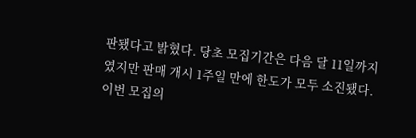판됐다고 밝혔다. 당초 모집기간은 다음 달 11일까지였지만 판매 개시 1주일 만에 한도가 모두 소진됐다. 이번 모집의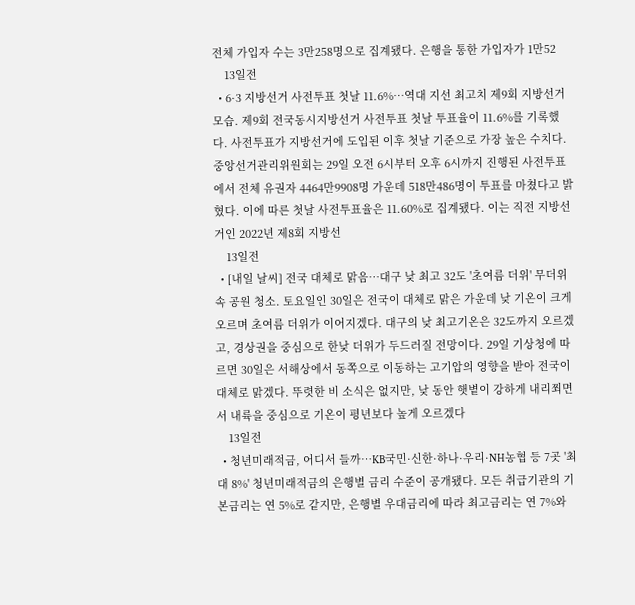전체 가입자 수는 3만258명으로 집계됐다. 은행을 통한 가입자가 1만52
    13일전
  • 6·3 지방선거 사전투표 첫날 11.6%…역대 지선 최고치 제9회 지방선거 모습. 제9회 전국동시지방선거 사전투표 첫날 투표율이 11.6%를 기록했다. 사전투표가 지방선거에 도입된 이후 첫날 기준으로 가장 높은 수치다. 중앙선거관리위원회는 29일 오전 6시부터 오후 6시까지 진행된 사전투표에서 전체 유권자 4464만9908명 가운데 518만486명이 투표를 마쳤다고 밝혔다. 이에 따른 첫날 사전투표율은 11.60%로 집계됐다. 이는 직전 지방선거인 2022년 제8회 지방선
    13일전
  • [내일 날씨] 전국 대체로 맑음…대구 낮 최고 32도 '초여름 더위' 무더위 속 공원 청소. 토요일인 30일은 전국이 대체로 맑은 가운데 낮 기온이 크게 오르며 초여름 더위가 이어지겠다. 대구의 낮 최고기온은 32도까지 오르겠고, 경상권을 중심으로 한낮 더위가 두드러질 전망이다. 29일 기상청에 따르면 30일은 서해상에서 동쪽으로 이동하는 고기압의 영향을 받아 전국이 대체로 맑겠다. 뚜렷한 비 소식은 없지만, 낮 동안 햇볕이 강하게 내리쬐면서 내륙을 중심으로 기온이 평년보다 높게 오르겠다
    13일전
  • 청년미래적금, 어디서 들까…KB국민·신한·하나·우리·NH농협 등 7곳 '최대 8%' 청년미래적금의 은행별 금리 수준이 공개됐다. 모든 취급기관의 기본금리는 연 5%로 같지만, 은행별 우대금리에 따라 최고금리는 연 7%와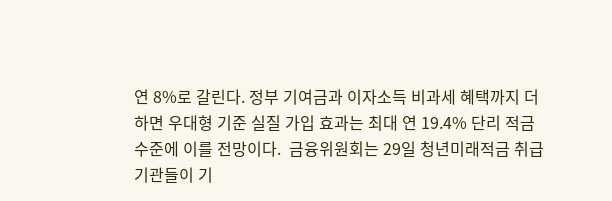연 8%로 갈린다. 정부 기여금과 이자소득 비과세 혜택까지 더하면 우대형 기준 실질 가입 효과는 최대 연 19.4% 단리 적금 수준에 이를 전망이다.  금융위원회는 29일 청년미래적금 취급기관들이 기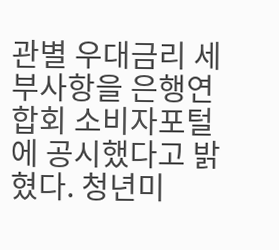관별 우대금리 세부사항을 은행연합회 소비자포털에 공시했다고 밝혔다. 청년미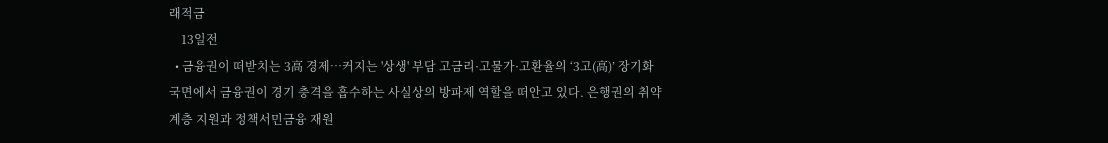래적금
    13일전
  • 금융권이 떠받치는 3高 경제…커지는 '상생' 부담 고금리·고물가·고환율의 ‘3고(高)’ 장기화 국면에서 금융권이 경기 충격을 흡수하는 사실상의 방파제 역할을 떠안고 있다. 은행권의 취약계층 지원과 정책서민금융 재원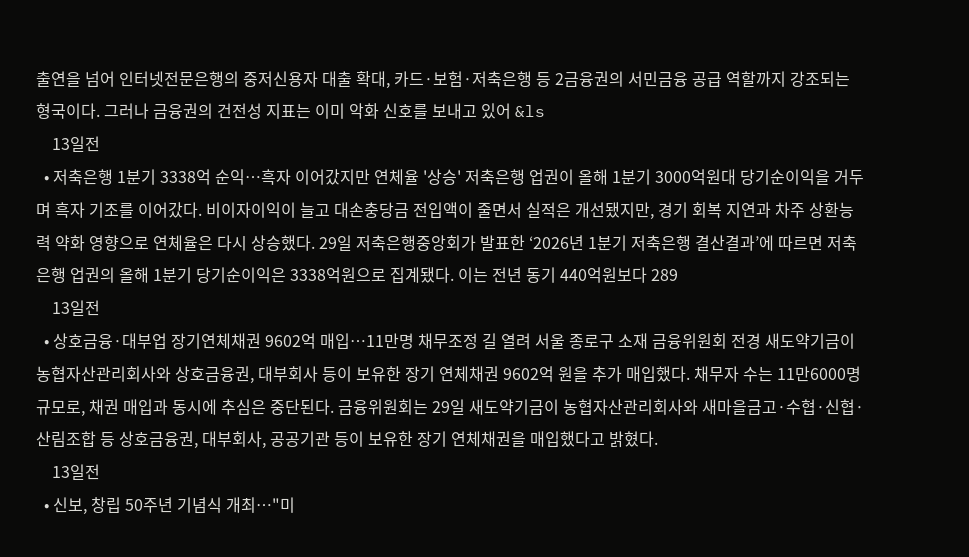출연을 넘어 인터넷전문은행의 중저신용자 대출 확대, 카드·보험·저축은행 등 2금융권의 서민금융 공급 역할까지 강조되는 형국이다. 그러나 금융권의 건전성 지표는 이미 악화 신호를 보내고 있어 &ls
    13일전
  • 저축은행 1분기 3338억 순익…흑자 이어갔지만 연체율 '상승' 저축은행 업권이 올해 1분기 3000억원대 당기순이익을 거두며 흑자 기조를 이어갔다. 비이자이익이 늘고 대손충당금 전입액이 줄면서 실적은 개선됐지만, 경기 회복 지연과 차주 상환능력 약화 영향으로 연체율은 다시 상승했다. 29일 저축은행중앙회가 발표한 ‘2026년 1분기 저축은행 결산결과’에 따르면 저축은행 업권의 올해 1분기 당기순이익은 3338억원으로 집계됐다. 이는 전년 동기 440억원보다 289
    13일전
  • 상호금융·대부업 장기연체채권 9602억 매입…11만명 채무조정 길 열려 서울 종로구 소재 금융위원회 전경 새도약기금이 농협자산관리회사와 상호금융권, 대부회사 등이 보유한 장기 연체채권 9602억 원을 추가 매입했다. 채무자 수는 11만6000명 규모로, 채권 매입과 동시에 추심은 중단된다. 금융위원회는 29일 새도약기금이 농협자산관리회사와 새마을금고·수협·신협·산림조합 등 상호금융권, 대부회사, 공공기관 등이 보유한 장기 연체채권을 매입했다고 밝혔다.
    13일전
  • 신보, 창립 50주년 기념식 개최…"미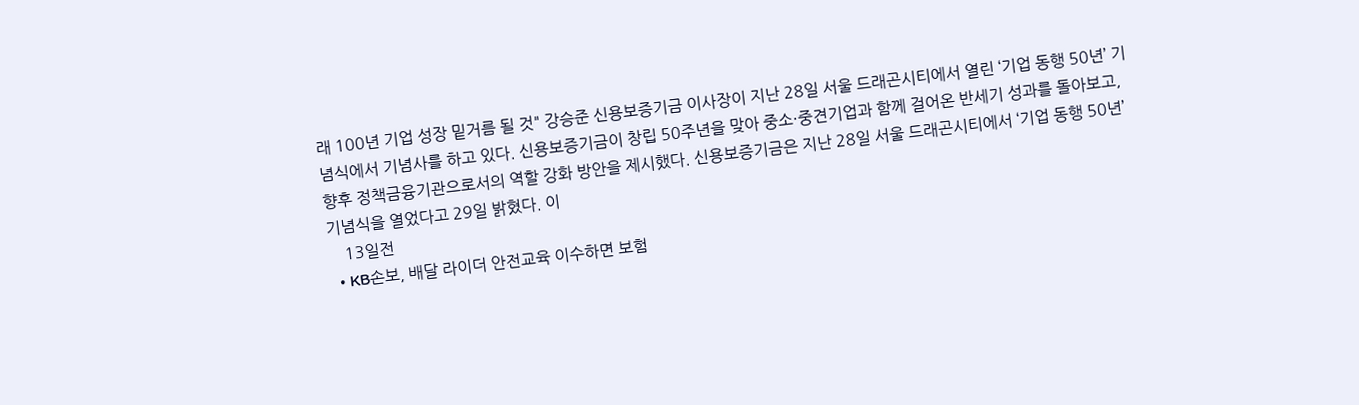래 100년 기업 성장 밑거름 될 것" 강승준 신용보증기금 이사장이 지난 28일 서울 드래곤시티에서 열린 ‘기업 동행 50년’ 기념식에서 기념사를 하고 있다. 신용보증기금이 창립 50주년을 맞아 중소·중견기업과 함께 걸어온 반세기 성과를 돌아보고, 향후 정책금융기관으로서의 역할 강화 방안을 제시했다. 신용보증기금은 지난 28일 서울 드래곤시티에서 ‘기업 동행 50년’ 기념식을 열었다고 29일 밝혔다. 이
    13일전
  • KB손보, 배달 라이더 안전교육 이수하면 보험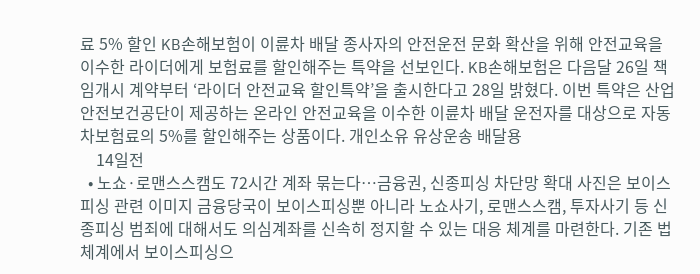료 5% 할인 KB손해보험이 이륜차 배달 종사자의 안전운전 문화 확산을 위해 안전교육을 이수한 라이더에게 보험료를 할인해주는 특약을 선보인다. KB손해보험은 다음달 26일 책임개시 계약부터 ‘라이더 안전교육 할인특약’을 출시한다고 28일 밝혔다. 이번 특약은 산업안전보건공단이 제공하는 온라인 안전교육을 이수한 이륜차 배달 운전자를 대상으로 자동차보험료의 5%를 할인해주는 상품이다. 개인소유 유상운송 배달용
    14일전
  • 노쇼·로맨스스캠도 72시간 계좌 묶는다…금융권, 신종피싱 차단망 확대 사진은 보이스피싱 관련 이미지 금융당국이 보이스피싱뿐 아니라 노쇼사기, 로맨스스캠, 투자사기 등 신종피싱 범죄에 대해서도 의심계좌를 신속히 정지할 수 있는 대응 체계를 마련한다. 기존 법 체계에서 보이스피싱으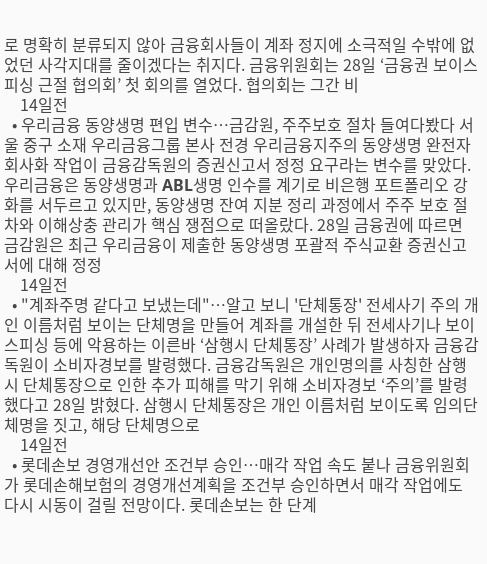로 명확히 분류되지 않아 금융회사들이 계좌 정지에 소극적일 수밖에 없었던 사각지대를 줄이겠다는 취지다. 금융위원회는 28일 ‘금융권 보이스피싱 근절 협의회’ 첫 회의를 열었다. 협의회는 그간 비
    14일전
  • 우리금융 동양생명 편입 변수…금감원, 주주보호 절차 들여다봤다 서울 중구 소재 우리금융그룹 본사 전경 우리금융지주의 동양생명 완전자회사화 작업이 금융감독원의 증권신고서 정정 요구라는 변수를 맞았다. 우리금융은 동양생명과 ABL생명 인수를 계기로 비은행 포트폴리오 강화를 서두르고 있지만, 동양생명 잔여 지분 정리 과정에서 주주 보호 절차와 이해상충 관리가 핵심 쟁점으로 떠올랐다. 28일 금융권에 따르면 금감원은 최근 우리금융이 제출한 동양생명 포괄적 주식교환 증권신고서에 대해 정정
    14일전
  • "계좌주명 같다고 보냈는데"…알고 보니 '단체통장' 전세사기 주의 개인 이름처럼 보이는 단체명을 만들어 계좌를 개설한 뒤 전세사기나 보이스피싱 등에 악용하는 이른바 ‘삼행시 단체통장’ 사례가 발생하자 금융감독원이 소비자경보를 발령했다. 금융감독원은 개인명의를 사칭한 삼행시 단체통장으로 인한 추가 피해를 막기 위해 소비자경보 ‘주의’를 발령했다고 28일 밝혔다. 삼행시 단체통장은 개인 이름처럼 보이도록 임의단체명을 짓고, 해당 단체명으로
    14일전
  • 롯데손보 경영개선안 조건부 승인…매각 작업 속도 붙나 금융위원회가 롯데손해보험의 경영개선계획을 조건부 승인하면서 매각 작업에도 다시 시동이 걸릴 전망이다. 롯데손보는 한 단계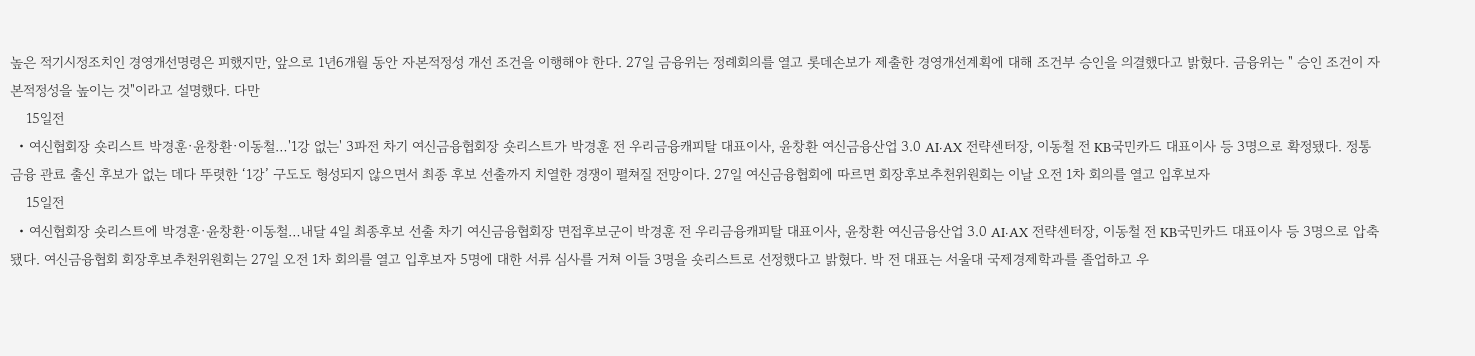높은 적기시정조치인 경영개선명령은 피했지만, 앞으로 1년6개월 동안 자본적정성 개선 조건을 이행해야 한다. 27일 금융위는 정례회의를 열고 롯데손보가 제출한 경영개선계획에 대해 조건부 승인을 의결했다고 밝혔다. 금융위는 " 승인 조건이 자본적정성을 높이는 것"이라고 설명했다. 다만
    15일전
  • 여신협회장 숏리스트 박경훈·윤창환·이동철…'1강 없는' 3파전 차기 여신금융협회장 숏리스트가 박경훈 전 우리금융캐피탈 대표이사, 윤창환 여신금융산업 3.0 AI·AX 전략센터장, 이동철 전 KB국민카드 대표이사 등 3명으로 확정됐다. 정통 금융 관료 출신 후보가 없는 데다 뚜렷한 ‘1강’ 구도도 형성되지 않으면서 최종 후보 선출까지 치열한 경쟁이 펼쳐질 전망이다. 27일 여신금융협회에 따르면 회장후보추천위원회는 이날 오전 1차 회의를 열고 입후보자
    15일전
  • 여신협회장 숏리스트에 박경훈·윤창환·이동철…내달 4일 최종후보 선출 차기 여신금융협회장 면접후보군이 박경훈 전 우리금융캐피탈 대표이사, 윤창환 여신금융산업 3.0 AI·AX 전략센터장, 이동철 전 KB국민카드 대표이사 등 3명으로 압축됐다. 여신금융협회 회장후보추천위원회는 27일 오전 1차 회의를 열고 입후보자 5명에 대한 서류 심사를 거쳐 이들 3명을 숏리스트로 선정했다고 밝혔다. 박 전 대표는 서울대 국제경제학과를 졸업하고 우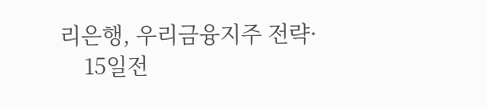리은행, 우리금융지주 전략·
    15일전